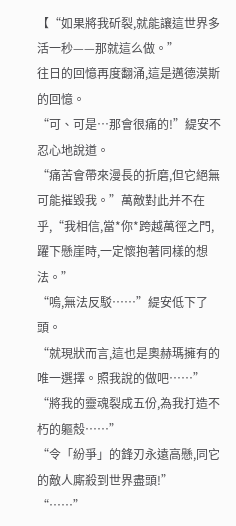【“如果將我斫裂,就能讓這世界多活一秒——那就這么做。”
往日的回憶再度翻涌,這是邁德漠斯的回憶。
“可、可是…那會很痛的!”緹安不忍心地說道。
“痛苦會帶來漫長的折磨,但它絕無可能摧毀我。”萬敵對此并不在乎,“我相信,當*你*跨越萬徑之門,躍下懸崖時,一定懷抱著同樣的想法。”
“嗚,無法反駁……”緹安低下了頭。
“就現狀而言,這也是奧赫瑪擁有的唯一選擇。照我說的做吧……”
“將我的靈魂裂成五份,為我打造不朽的軀殼……”
“令「紛爭」的鋒刃永遠高懸,同它的敵人廝殺到世界盡頭!”
“……”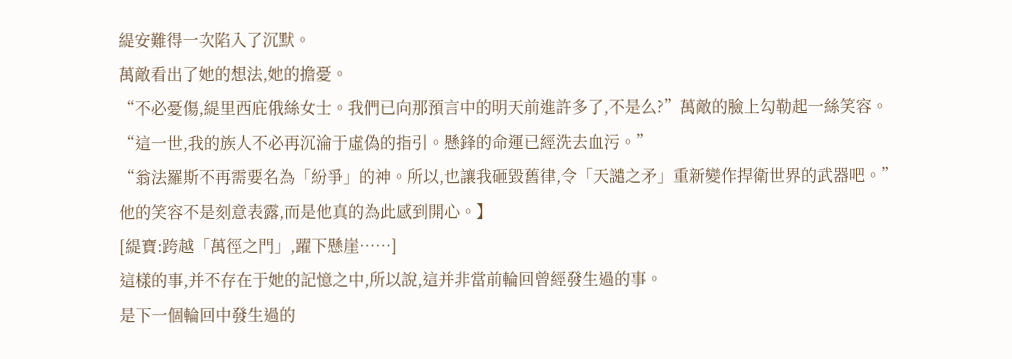緹安難得一次陷入了沉默。
萬敵看出了她的想法,她的擔憂。
“不必憂傷,緹里西庇俄絲女士。我們已向那預言中的明天前進許多了,不是么?”萬敵的臉上勾勒起一絲笑容。
“這一世,我的族人不必再沉淪于虛偽的指引。懸鋒的命運已經洗去血污。”
“翁法羅斯不再需要名為「紛爭」的神。所以,也讓我砸毀舊律,令「天譴之矛」重新變作捍衛世界的武器吧。”
他的笑容不是刻意表露,而是他真的為此感到開心。】
[緹寶:跨越「萬徑之門」,躍下懸崖……]
這樣的事,并不存在于她的記憶之中,所以說,這并非當前輪回曾經發生過的事。
是下一個輪回中發生過的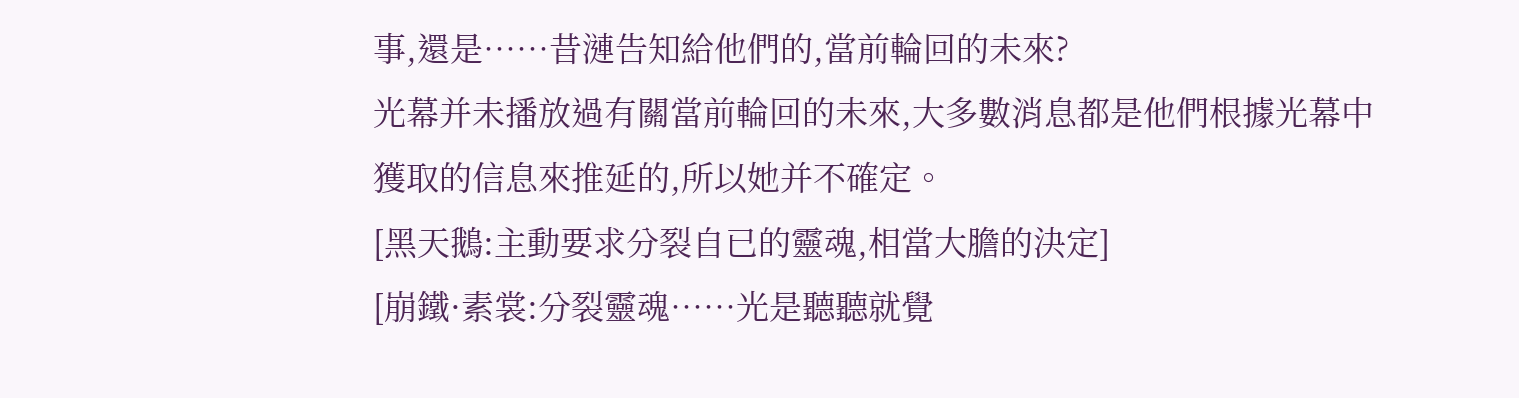事,還是……昔漣告知給他們的,當前輪回的未來?
光幕并未播放過有關當前輪回的未來,大多數消息都是他們根據光幕中獲取的信息來推延的,所以她并不確定。
[黑天鵝:主動要求分裂自已的靈魂,相當大膽的決定]
[崩鐵·素裳:分裂靈魂……光是聽聽就覺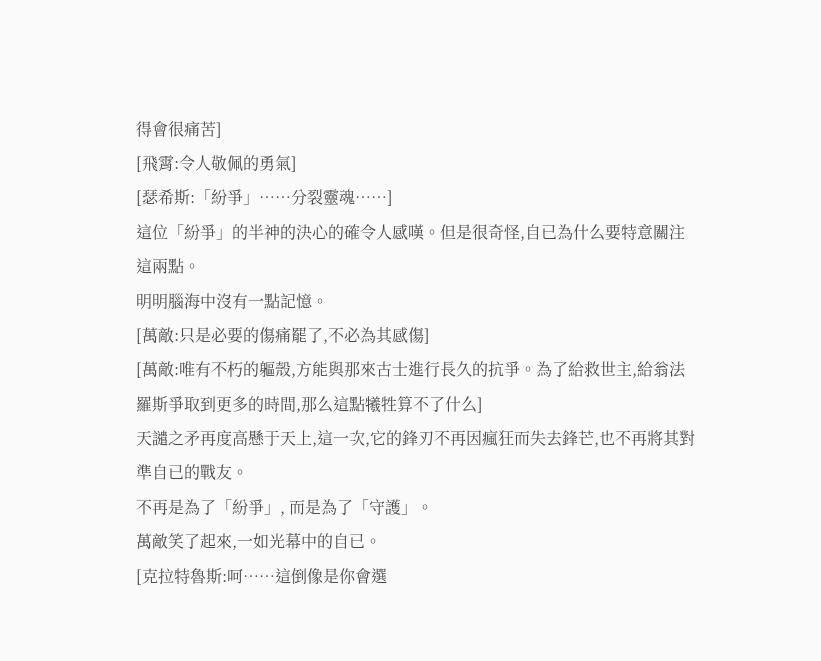得會很痛苦]
[飛霄:令人敬佩的勇氣]
[瑟希斯:「紛爭」……分裂靈魂……]
這位「紛爭」的半神的決心的確令人感嘆。但是很奇怪,自已為什么要特意關注這兩點。
明明腦海中沒有一點記憶。
[萬敵:只是必要的傷痛罷了,不必為其感傷]
[萬敵:唯有不朽的軀殼,方能與那來古士進行長久的抗爭。為了給救世主,給翁法羅斯爭取到更多的時間,那么這點犧牲算不了什么]
天譴之矛再度高懸于天上,這一次,它的鋒刃不再因瘋狂而失去鋒芒,也不再將其對準自已的戰友。
不再是為了「紛爭」, 而是為了「守護」。
萬敵笑了起來,一如光幕中的自已。
[克拉特魯斯:呵……這倒像是你會選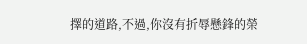擇的道路,不過,你沒有折辱懸鋒的榮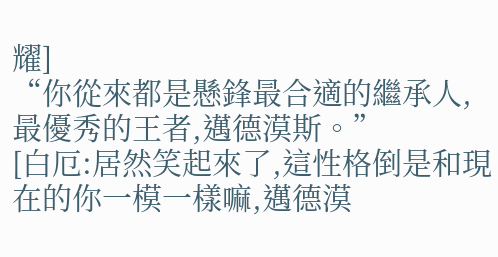耀]
“你從來都是懸鋒最合適的繼承人,最優秀的王者,邁德漠斯。”
[白厄:居然笑起來了,這性格倒是和現在的你一模一樣嘛,邁德漠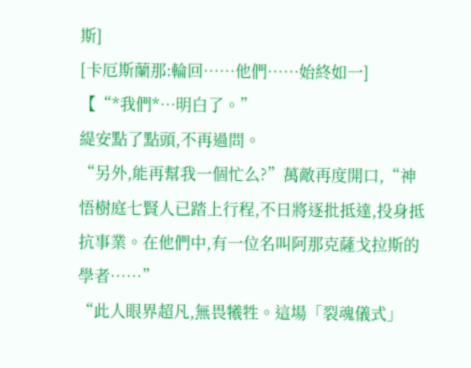斯]
[卡厄斯蘭那:輪回……他們……始終如一]
【“*我們*…明白了。”
緹安點了點頭,不再過問。
“另外,能再幫我一個忙么?”萬敵再度開口,“神悟樹庭七賢人已踏上行程,不日將逐批抵達,投身抵抗事業。在他們中,有一位名叫阿那克薩戈拉斯的學者……”
“此人眼界超凡,無畏犧牲。這場「裂魂儀式」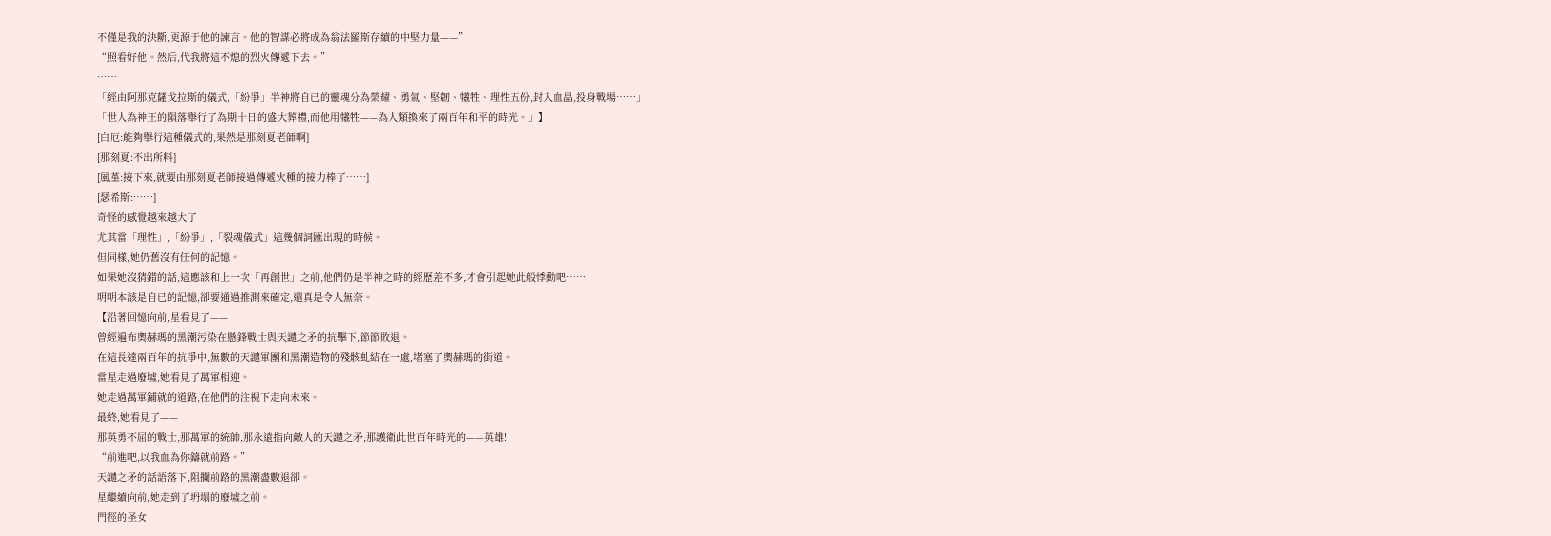不僅是我的決斷,更源于他的諫言。他的智謀必將成為翁法羅斯存續的中堅力量——”
“照看好他。然后,代我將這不熄的烈火傳遞下去。”
……
「經由阿那克薩戈拉斯的儀式,「紛爭」半神將自已的靈魂分為榮耀、勇氣、堅韌、犧牲、理性五份,封入血晶,投身戰場……」
「世人為神王的隕落舉行了為期十日的盛大葬禮,而他用犧牲——為人類換來了兩百年和平的時光。」】
[白厄:能夠舉行這種儀式的,果然是那刻夏老師啊]
[那刻夏:不出所料]
[風堇:接下來,就要由那刻夏老師接過傳遞火種的接力棒了……]
[瑟希斯:……]
奇怪的感覺越來越大了
尤其當「理性」,「紛爭」,「裂魂儀式」這幾個詞匯出現的時候。
但同樣,她仍舊沒有任何的記憶。
如果她沒猜錯的話,這應該和上一次「再創世」之前,他們仍是半神之時的經歷差不多,才會引起她此般悸動吧……
明明本該是自已的記憶,卻要通過推測來確定,還真是令人無奈。
【沿著回憶向前,星看見了——
曾經遍布奧赫瑪的黑潮污染在懸鋒戰士與天譴之矛的抗擊下,節節敗退。
在這長達兩百年的抗爭中,無數的天譴軍團和黑潮造物的殘骸虬結在一處,堵塞了奧赫瑪的街道。
當星走過廢墟,她看見了萬軍相迎。
她走過萬軍鋪就的道路,在他們的注視下走向未來。
最終,她看見了——
那英勇不屈的戰士,那萬軍的統帥,那永遠指向敵人的天譴之矛,那護衛此世百年時光的——英雄!
“前進吧,以我血為你鑄就前路。”
天譴之矛的話語落下,阻攔前路的黑潮盡數退卻。
星繼續向前,她走到了坍塌的廢墟之前。
門徑的圣女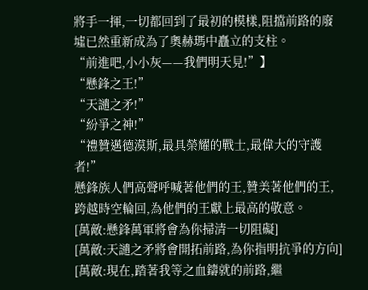將手一揮,一切都回到了最初的模樣,阻擋前路的廢墟已然重新成為了奧赫瑪中矗立的支柱。
“前進吧,小小灰——我們明天見!”】
“懸鋒之王!”
“天譴之矛!”
“紛爭之神!”
“禮贊邁德漠斯,最具榮耀的戰士,最偉大的守護者!”
懸鋒族人們高聲呼喊著他們的王,贊美著他們的王,跨越時空輪回,為他們的王獻上最高的敬意。
[萬敵:懸鋒萬軍將會為你掃清一切阻礙]
[萬敵:天譴之矛將會開拓前路,為你指明抗爭的方向]
[萬敵:現在,踏著我等之血鑄就的前路,繼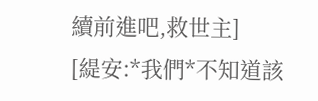續前進吧,救世主]
[緹安:*我們*不知道該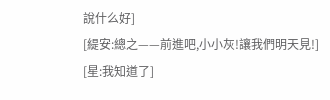說什么好]
[緹安:總之——前進吧,小小灰!讓我們明天見!]
[星:我知道了]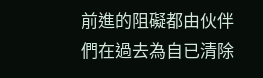前進的阻礙都由伙伴們在過去為自已清除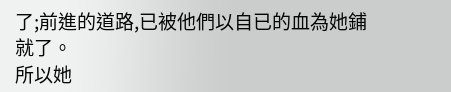了;前進的道路,已被他們以自已的血為她鋪就了。
所以她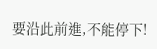要沿此前進,不能停下!